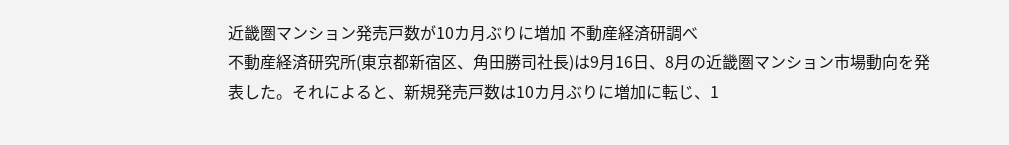近畿圏マンション発売戸数が10カ月ぶりに増加 不動産経済研調べ
不動産経済研究所(東京都新宿区、角田勝司社長)は9月16日、8月の近畿圏マンション市場動向を発表した。それによると、新規発売戸数は10カ月ぶりに増加に転じ、1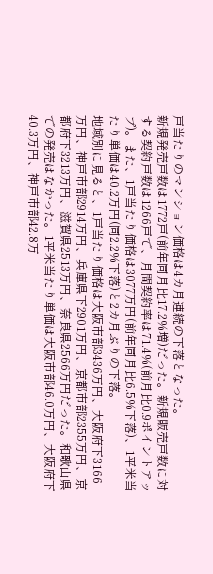戸当たりのマンション価格は4カ月連続の下落となった。
新規発売戸数は1772戸(前年同月比17.2%増)だった。新規販売戸数に対する契約戸数は1266戸で、月間契約率は71.4%(前月比0.9ポイントアップ)。また、1戸当たり価格は3077万円(前年同月比6.5%下落)、1平米当たり単価は40.2万円(同2.2%下落)と2カ月ぶりの下落。
地域別に見ると、1戸当たり価格は大阪市部3436万円、大阪府下3166万円、神戸市部2914万円、兵庫県下2901万円、京都市部2355万円、京都府下3213万円、滋賀県2513万円、奈良県2566万円だった。和歌山県での発売はなかった。1平米当たり単価は大阪市部46.0万円、大阪府下40.3万円、神戸市部42.8万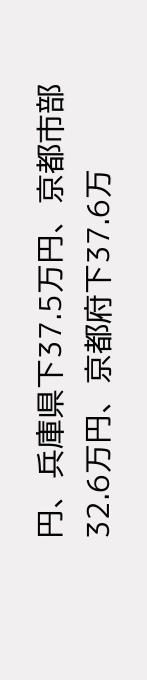円、兵庫県下37.5万円、京都市部32.6万円、京都府下37.6万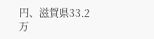円、滋賀県33.2万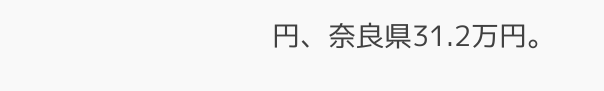円、奈良県31.2万円。